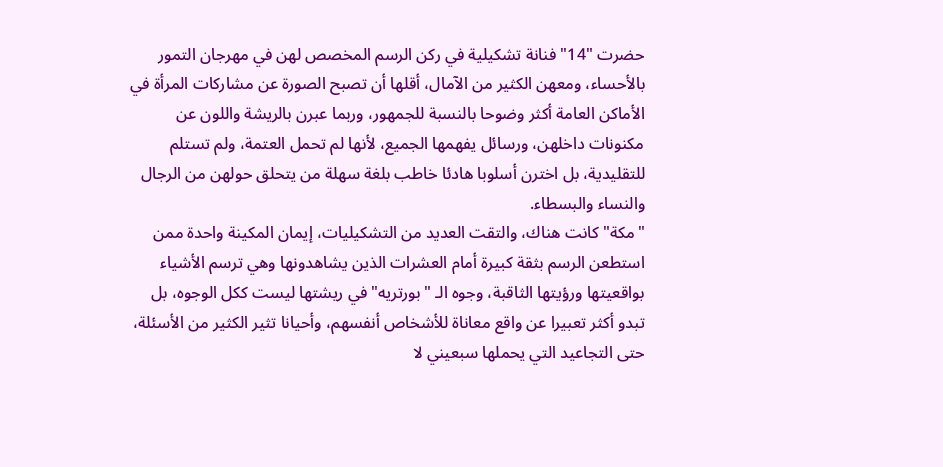حضرت "14" فنانة تشكيلية في ركن الرسم المخصص لهن في مهرجان التمور بالأحساء، ومعهن الكثير من الآمال، أقلها أن تصبح الصورة عن مشاركات المرأة في الأماكن العامة أكثر وضوحا بالنسبة للجمهور، وربما عبرن بالريشة واللون عن مكنونات داخلهن، ورسائل يفهمها الجميع، لأنها لم تحمل العتمة، ولم تستلم للتقليدية، بل اخترن أسلوبا هادئا خاطب بلغة سهلة من يتحلق حولهن من الرجال والنساء والبسطاء.
"مكة" كانت هناك، والتقت العديد من التشكيليات، إيمان المكينة واحدة ممن استطعن الرسم بثقة كبيرة أمام العشرات الذين يشاهدونها وهي ترسم الأشياء بواقعيتها ورؤيتها الثاقبة، وجوه الـ "بورتريه" في ريشتها ليست ككل الوجوه، بل تبدو أكثر تعبيرا عن واقع معاناة للأشخاص أنفسهم، وأحيانا تثير الكثير من الأسئلة، حتى التجاعيد التي يحملها سبعيني لا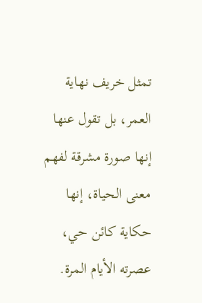تمثل خريف نهاية العمر، بل تقول عنها إنها صورة مشرقة لفهم معنى الحياة، إنها حكاية كائن حي، عصرته الأيام المرة.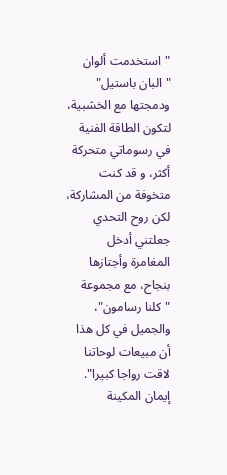"استخدمت ألوان "البان باستيل" ودمجتها مع الخشبية، لتكون الطاقة الفنية في رسوماتي متحركة أكثر، و قد كنت متخوفة من المشاركة، لكن روح التحدي جعلتني أدخل المغامرة وأجتازها بنجاح، مع مجموعة "كلنا رسامون"، والجميل في كل هذا أن مبيعات لوحاتنا لاقت رواجا كبيرا".
إيمان المكينة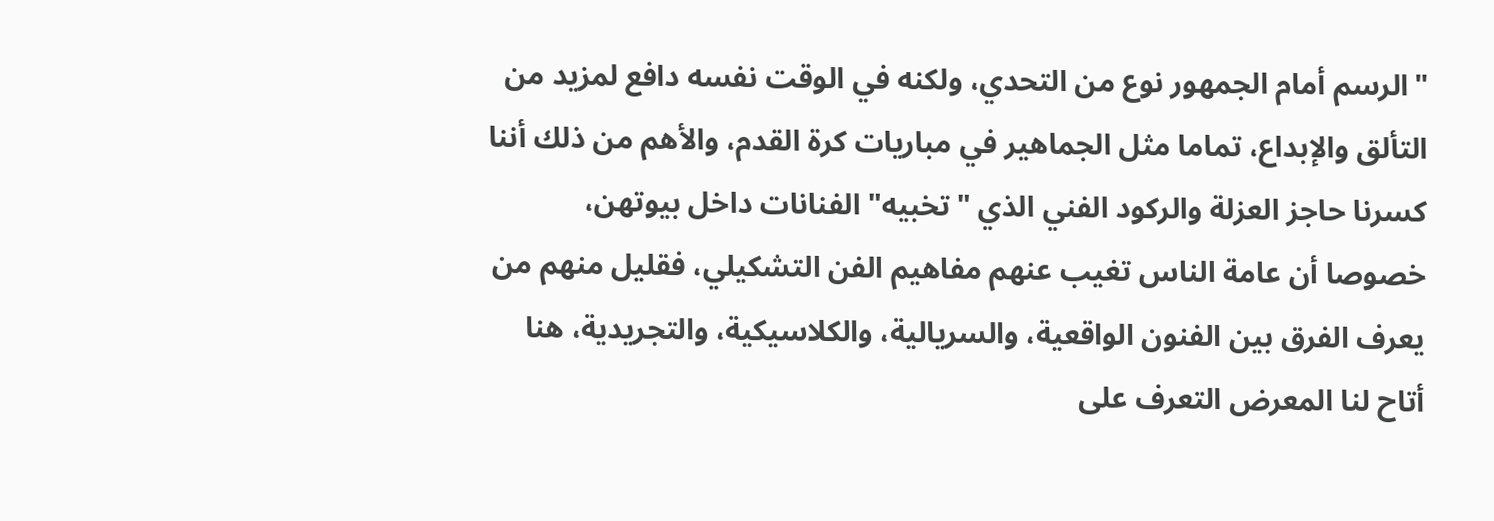"الرسم أمام الجمهور نوع من التحدي، ولكنه في الوقت نفسه دافع لمزيد من التألق والإبداع، تماما مثل الجماهير في مباريات كرة القدم، والأهم من ذلك أننا كسرنا حاجز العزلة والركود الفني الذي "تخبيه" الفنانات داخل بيوتهن، خصوصا أن عامة الناس تغيب عنهم مفاهيم الفن التشكيلي، فقليل منهم من يعرف الفرق بين الفنون الواقعية، والسريالية، والكلاسيكية، والتجريدية، هنا أتاح لنا المعرض التعرف على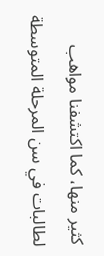كثير منها، كما اكتشفنا مواهب لطالبات في سن المرحلة المتوسطة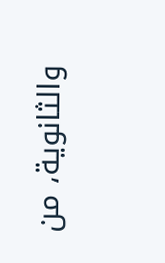والثانوية، من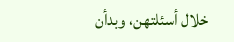خلال أسئلتهن، وبدأن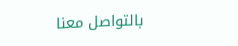بالتواصل معنا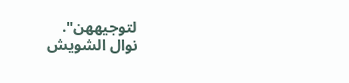لتوجيههن".
نوال الشويش